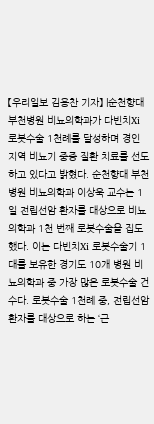【우리일보 김용찬 기자】 |순천향대 부천병원 비뇨의학과가 다빈치Xi 로봇수술 1천례를 달성하며 경인 지역 비뇨기 중증 질환 치료를 선도하고 있다고 밝혔다. 순천향대 부천병원 비뇨의학과 이상욱 교수는 1일 전립선암 환자를 대상으로 비뇨의학과 1천 번째 로봇수술을 집도했다. 이는 다빈치Xi 로봇수술기 1대를 보유한 경기도 10개 병원 비뇨의학과 중 가장 많은 로봇수술 건수다. 로봇수술 1천례 중, 전립선암 환자를 대상으로 하는 ‘근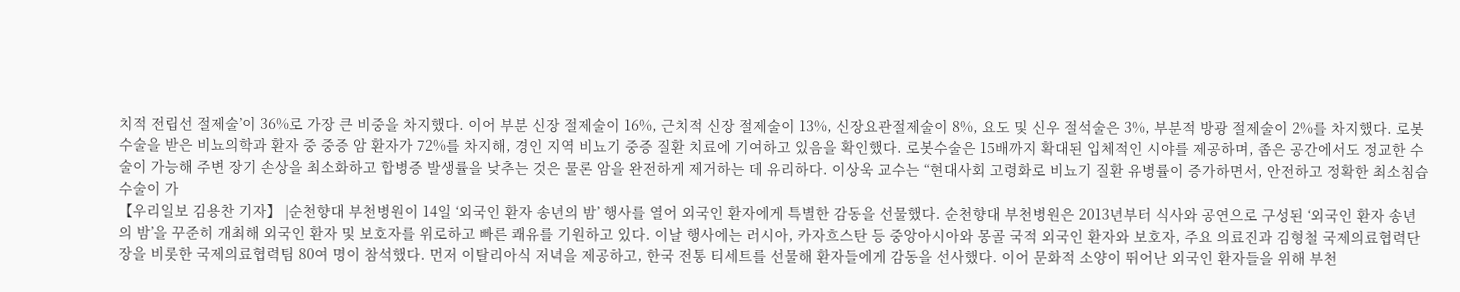치적 전립선 절제술’이 36%로 가장 큰 비중을 차지했다. 이어 부분 신장 절제술이 16%, 근치적 신장 절제술이 13%, 신장요관절제술이 8%, 요도 및 신우 절석술은 3%, 부분적 방광 절제술이 2%를 차지했다. 로봇수술을 받은 비뇨의학과 환자 중 중증 암 환자가 72%를 차지해, 경인 지역 비뇨기 중증 질환 치료에 기여하고 있음을 확인했다. 로봇수술은 15배까지 확대된 입체적인 시야를 제공하며, 좁은 공간에서도 정교한 수술이 가능해 주변 장기 손상을 최소화하고 합병증 발생률을 낮추는 것은 물론 암을 완전하게 제거하는 데 유리하다. 이상욱 교수는 “현대사회 고령화로 비뇨기 질환 유병률이 증가하면서, 안전하고 정확한 최소침습수술이 가
【우리일보 김용찬 기자】 |순천향대 부천병원이 14일 ‘외국인 환자 송년의 밤’ 행사를 열어 외국인 환자에게 특별한 감동을 선물했다. 순천향대 부천병원은 2013년부터 식사와 공연으로 구성된 ‘외국인 환자 송년의 밤’을 꾸준히 개최해 외국인 환자 및 보호자를 위로하고 빠른 쾌유를 기원하고 있다. 이날 행사에는 러시아, 카자흐스탄 등 중앙아시아와 몽골 국적 외국인 환자와 보호자, 주요 의료진과 김형철 국제의료협력단장을 비롯한 국제의료협력팀 80여 명이 참석했다. 먼저 이탈리아식 저녁을 제공하고, 한국 전통 티세트를 선물해 환자들에게 감동을 선사했다. 이어 문화적 소양이 뛰어난 외국인 환자들을 위해 부천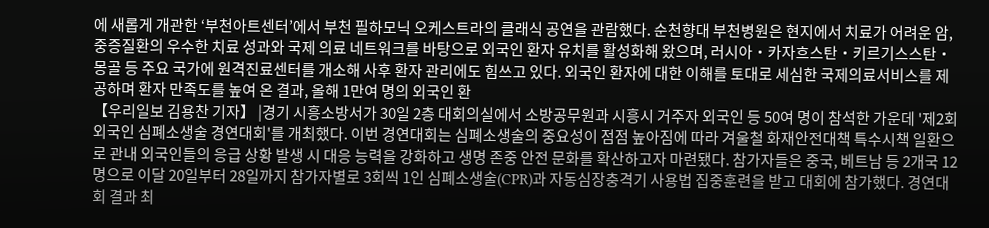에 새롭게 개관한 ‘부천아트센터’에서 부천 필하모닉 오케스트라의 클래식 공연을 관람했다. 순천향대 부천병원은 현지에서 치료가 어려운 암, 중증질환의 우수한 치료 성과와 국제 의료 네트워크를 바탕으로 외국인 환자 유치를 활성화해 왔으며, 러시아‧카자흐스탄‧키르기스스탄‧몽골 등 주요 국가에 원격진료센터를 개소해 사후 환자 관리에도 힘쓰고 있다. 외국인 환자에 대한 이해를 토대로 세심한 국제의료서비스를 제공하며 환자 만족도를 높여 온 결과, 올해 1만여 명의 외국인 환
【우리일보 김용찬 기자】 |경기 시흥소방서가 30일 2층 대회의실에서 소방공무원과 시흥시 거주자 외국인 등 50여 명이 참석한 가운데 '제2회 외국인 심폐소생술 경연대회'를 개최했다. 이번 경연대회는 심폐소생술의 중요성이 점점 높아짐에 따라 겨울철 화재안전대책 특수시책 일환으로 관내 외국인들의 응급 상황 발생 시 대응 능력을 강화하고 생명 존중 안전 문화를 확산하고자 마련됐다. 참가자들은 중국, 베트남 등 2개국 12명으로 이달 20일부터 28일까지 참가자별로 3회씩 1인 심폐소생술(CPR)과 자동심장충격기 사용법 집중훈련을 받고 대회에 참가했다. 경연대회 결과 최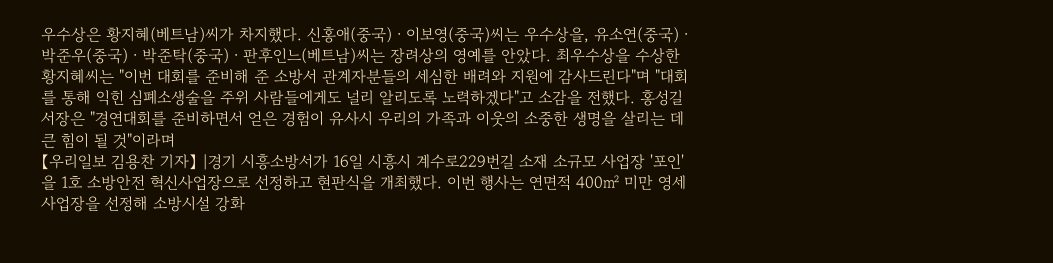우수상은 황지혜(베트남)씨가 차지했다. 신홍애(중국)ㆍ이보영(중국)씨는 우수상을, 유소연(중국)ㆍ박준우(중국)ㆍ박준탁(중국)ㆍ판후인느(베트남)씨는 장려상의 영예를 안았다. 최우수상을 수상한 황지혜씨는 "이번 대회를 준비해 준 소방서 관계자분들의 세심한 배려와 지원에 감사드린다"며 "대회를 통해 익힌 심폐소생술을 주위 사람들에게도 널리 알리도록 노력하겠다"고 소감을 전했다. 홍성길 서장은 "경연대회를 준비하면서 얻은 경험이 유사시 우리의 가족과 이웃의 소중한 생명을 살리는 데 큰 힘이 될 것"이라며
【우리일보 김용찬 기자】 |경기 시흥소방서가 16일 시흥시 계수로229번길 소재 소규모 사업장 '포인'을 1호 소방안전 혁신사업장으로 선정하고 현판식을 개최했다. 이번 행사는 연면적 400㎡ 미만 영세사업장을 선정해 소방시설 강화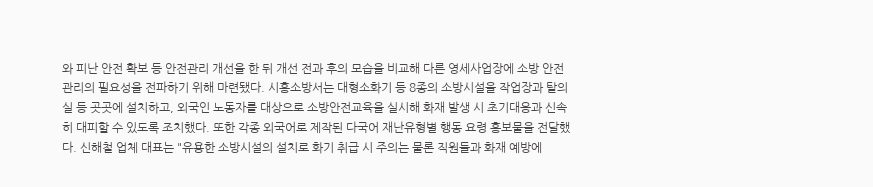와 피난 안전 확보 등 안전관리 개선을 한 뒤 개선 전과 후의 모습을 비교해 다른 영세사업장에 소방 안전관리의 필요성을 전파하기 위해 마련됐다. 시흥소방서는 대형소화기 등 8종의 소방시설을 작업장과 탈의실 등 곳곳에 설치하고, 외국인 노동자를 대상으로 소방안전교육을 실시해 화재 발생 시 초기대응과 신속히 대피할 수 있도록 조치했다. 또한 각종 외국어로 제작된 다국어 재난유형별 행동 요령 홍보물을 전달했다. 신해철 업체 대표는 "유용한 소방시설의 설치로 화기 취급 시 주의는 물론 직원들과 화재 예방에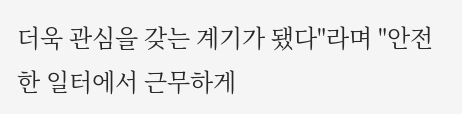더욱 관심을 갖는 계기가 됐다"라며 "안전한 일터에서 근무하게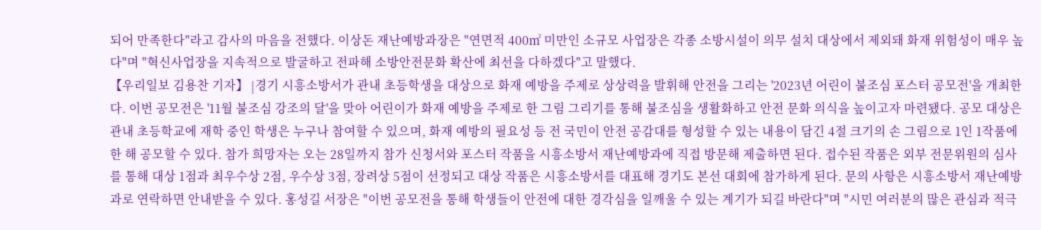되어 만족한다"라고 감사의 마음을 전했다. 이상돈 재난예방과장은 "연면적 400㎡ 미만인 소규모 사업장은 각종 소방시설이 의무 설치 대상에서 제외돼 화재 위험성이 매우 높다"며 "혁신사업장을 지속적으로 발굴하고 전파해 소방안전문화 확산에 최선을 다하겠다"고 말했다.
【우리일보 김용찬 기자】 |경기 시흥소방서가 관내 초등학생을 대상으로 화재 예방을 주제로 상상력을 발휘해 안전을 그리는 '2023년 어린이 불조심 포스터 공모전'을 개최한다. 이번 공모전은 '11월 불조심 강조의 달'을 맞아 어린이가 화재 예방을 주제로 한 그림 그리기를 통해 불조심을 생활화하고 안전 문화 의식을 높이고자 마련됐다. 공모 대상은 관내 초등학교에 재학 중인 학생은 누구나 참여할 수 있으며, 화재 예방의 필요성 등 전 국민이 안전 공감대를 형성할 수 있는 내용이 담긴 4절 크기의 손 그림으로 1인 1작품에 한 해 공모할 수 있다. 참가 희망자는 오는 28일까지 참가 신청서와 포스터 작품을 시흥소방서 재난예방과에 직접 방문해 제출하면 된다. 접수된 작품은 외부 전문위원의 심사를 통해 대상 1점과 최우수상 2점, 우수상 3점, 장려상 5점이 선정되고 대상 작품은 시흥소방서를 대표해 경기도 본선 대회에 참가하게 된다. 문의 사항은 시흥소방서 재난예방과로 연락하면 안내받을 수 있다. 홍성길 서장은 "이번 공모전을 통해 학생들이 안전에 대한 경각심을 일깨울 수 있는 계기가 되길 바란다"며 "시민 여러분의 많은 관심과 적극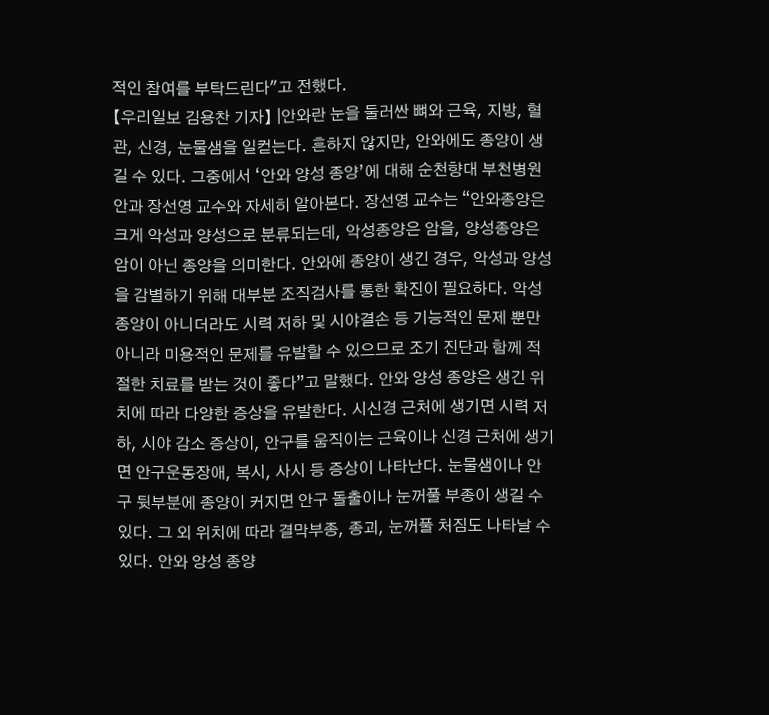적인 참여를 부탁드린다"고 전했다.
【우리일보 김용찬 기자】 |안와란 눈을 둘러싼 뼈와 근육, 지방, 혈관, 신경, 눈물샘을 일컫는다. 흔하지 않지만, 안와에도 종양이 생길 수 있다. 그중에서 ‘안와 양성 종양’에 대해 순천향대 부천병원 안과 장선영 교수와 자세히 알아본다. 장선영 교수는 “안와종양은 크게 악성과 양성으로 분류되는데, 악성종양은 암을, 양성종양은 암이 아닌 종양을 의미한다. 안와에 종양이 생긴 경우, 악성과 양성을 감별하기 위해 대부분 조직검사를 통한 확진이 필요하다. 악성종양이 아니더라도 시력 저하 및 시야결손 등 기능적인 문제 뿐만 아니라 미용적인 문제를 유발할 수 있으므로 조기 진단과 함께 적절한 치료를 받는 것이 좋다”고 말했다. 안와 양성 종양은 생긴 위치에 따라 다양한 증상을 유발한다. 시신경 근처에 생기면 시력 저하, 시야 감소 증상이, 안구를 움직이는 근육이나 신경 근처에 생기면 안구운동장애, 복시, 사시 등 증상이 나타난다. 눈물샘이나 안구 뒷부분에 종양이 커지면 안구 돌출이나 눈꺼풀 부종이 생길 수 있다. 그 외 위치에 따라 결막부종, 종괴, 눈꺼풀 처짐도 나타날 수 있다. 안와 양성 종양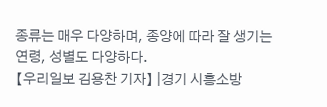종류는 매우 다양하며, 종양에 따라 잘 생기는 연령, 성별도 다양하다.
【우리일보 김용찬 기자】 |경기 시흥소방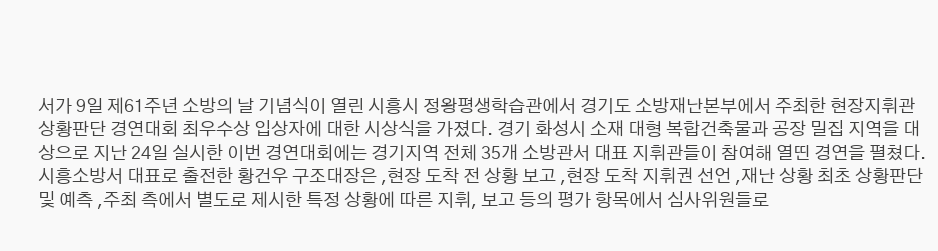서가 9일 제61주년 소방의 날 기념식이 열린 시흥시 정왕평생학습관에서 경기도 소방재난본부에서 주최한 현장지휘관 상황판단 경연대회 최우수상 입상자에 대한 시상식을 가졌다. 경기 화성시 소재 대형 복합건축물과 공장 밀집 지역을 대상으로 지난 24일 실시한 이번 경연대회에는 경기지역 전체 35개 소방관서 대표 지휘관들이 참여해 열띤 경연을 펼쳤다. 시흥소방서 대표로 출전한 황건우 구조대장은 ,현장 도착 전 상황 보고 ,현장 도착 지휘권 선언 ,재난 상황 최초 상황판단 및 예측 ,주최 측에서 별도로 제시한 특정 상황에 따른 지휘, 보고 등의 평가 항목에서 심사위원들로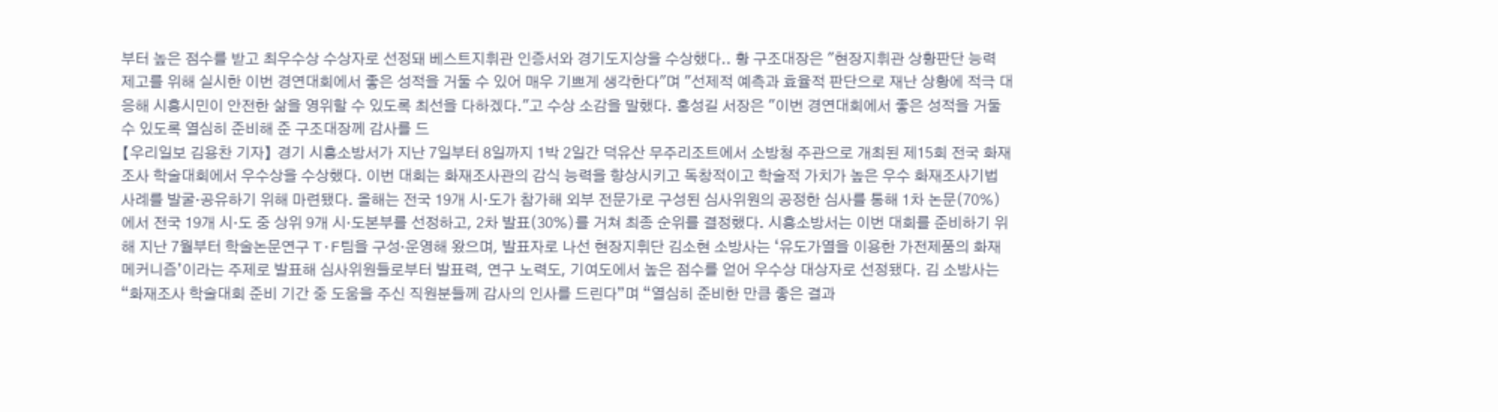부터 높은 점수를 받고 최우수상 수상자로 선정돼 베스트지휘관 인증서와 경기도지상을 수상했다.. 황 구조대장은 "현장지휘관 상황판단 능력 제고를 위해 실시한 이번 경연대회에서 좋은 성적을 거둘 수 있어 매우 기쁘게 생각한다"며 "선제적 예측과 효율적 판단으로 재난 상황에 적극 대응해 시흥시민이 안전한 삶을 영위할 수 있도록 최선을 다하겠다."고 수상 소감을 말했다. 홍성길 서장은 "이번 경연대회에서 좋은 성적을 거둘 수 있도록 열심히 준비해 준 구조대장께 감사를 드
【우리일보 김용찬 기자】 경기 시흥소방서가 지난 7일부터 8일까지 1박 2일간 덕유산 무주리조트에서 소방청 주관으로 개최된 제15회 전국 화재조사 학술대회에서 우수상을 수상했다. 이번 대회는 화재조사관의 감식 능력을 향상시키고 독창적이고 학술적 가치가 높은 우수 화재조사기법 사례를 발굴·공유하기 위해 마련됐다. 올해는 전국 19개 시·도가 참가해 외부 전문가로 구성된 심사위원의 공정한 심사를 통해 1차 논문(70%)에서 전국 19개 시·도 중 상위 9개 시·도본부를 선정하고, 2차 발표(30%)를 거쳐 최종 순위를 결정했다. 시흥소방서는 이번 대회를 준비하기 위해 지난 7월부터 학술논문연구 T·F팀을 구성·운영해 왔으며, 발표자로 나선 현장지휘단 김소현 소방사는 ‘유도가열을 이용한 가전제품의 화재 메커니즘’이라는 주제로 발표해 심사위원들로부터 발표력, 연구 노력도, 기여도에서 높은 점수를 얻어 우수상 대상자로 선정됐다. 김 소방사는 “화재조사 학술대회 준비 기간 중 도움을 주신 직원분들께 감사의 인사를 드린다”며 “열심히 준비한 만큼 좋은 결과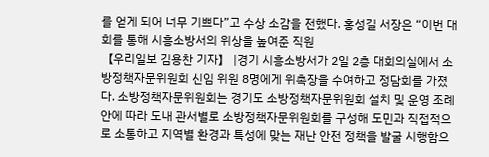를 얻게 되어 너무 기쁘다”고 수상 소감을 전했다. 홍성길 서장은 “이번 대회를 통해 시흥소방서의 위상을 높여준 직원
【우리일보 김용찬 기자】 |경기 시흥소방서가 2일 2층 대회의실에서 소방정책자문위원회 신임 위원 8명에게 위촉장을 수여하고 정담회를 가졌다. 소방정책자문위원회는 경기도 소방정책자문위원회 설치 및 운영 조례안에 따라 도내 관서별로 소방정책자문위원회를 구성해 도민과 직접적으로 소통하고 지역별 환경과 특성에 맞는 재난 안전 정책을 발굴 시행함으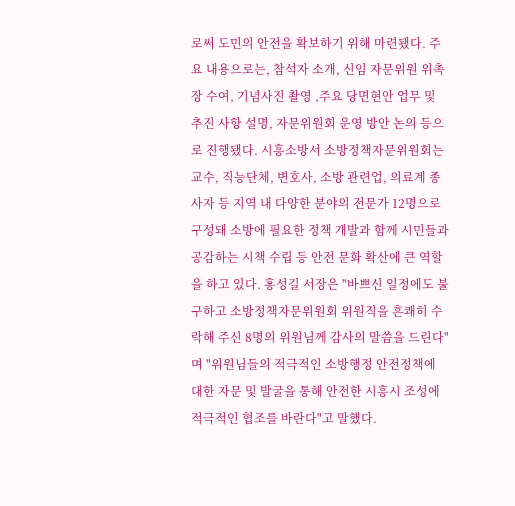로써 도민의 안전을 확보하기 위해 마련됐다. 주요 내용으로는, 참석자 소개, 신임 자문위원 위촉장 수여, 기념사진 촬영 ,주요 당면현안 업무 및 추진 사항 설명, 자문위원회 운영 방안 논의 등으로 진행됐다. 시흥소방서 소방정책자문위원회는 교수, 직능단체, 변호사, 소방 관련업, 의료계 종사자 등 지역 내 다양한 분야의 전문가 12명으로 구성돼 소방에 필요한 정책 개발과 함께 시민들과 공감하는 시책 수립 등 안전 문화 확산에 큰 역할을 하고 있다. 홍성길 서장은 "바쁘신 일정에도 불구하고 소방정책자문위원회 위원직을 흔쾌히 수락해 주신 8명의 위원님께 감사의 말씀을 드린다" 며 "위원님들의 적극적인 소방행정 안전정책에 대한 자문 및 발굴을 통해 안전한 시흥시 조성에 적극적인 협조를 바란다"고 말했다.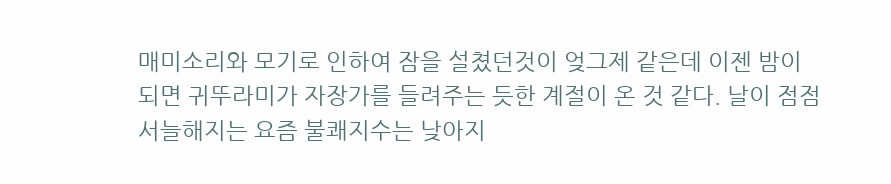매미소리와 모기로 인하여 잠을 설쳤던것이 엊그제 같은데 이젠 밤이 되면 귀뚜라미가 자장가를 들려주는 듯한 계절이 온 것 같다. 날이 점점 서늘해지는 요즘 불쾌지수는 낮아지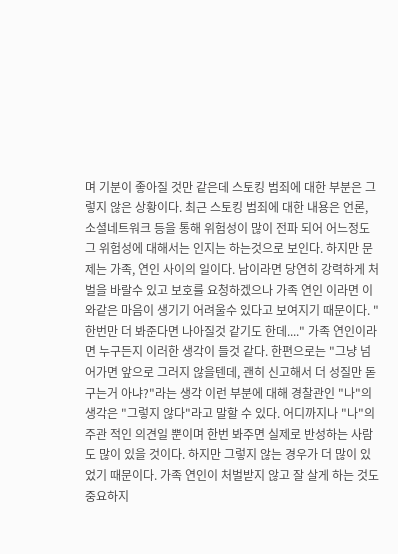며 기분이 좋아질 것만 같은데 스토킹 범죄에 대한 부분은 그렇지 않은 상황이다. 최근 스토킹 범죄에 대한 내용은 언론, 소셜네트워크 등을 통해 위험성이 많이 전파 되어 어느정도 그 위험성에 대해서는 인지는 하는것으로 보인다. 하지만 문제는 가족, 연인 사이의 일이다. 남이라면 당연히 강력하게 처벌을 바랄수 있고 보호를 요청하겠으나 가족 연인 이라면 이와같은 마음이 생기기 어려울수 있다고 보여지기 때문이다. "한번만 더 봐준다면 나아질것 같기도 한데...." 가족 연인이라면 누구든지 이러한 생각이 들것 같다. 한편으로는 "그냥 넘어가면 앞으로 그러지 않을텐데, 괜히 신고해서 더 성질만 돋구는거 아냐?"라는 생각 이런 부분에 대해 경찰관인 "나"의 생각은 "그렇지 않다"라고 말할 수 있다. 어디까지나 "나"의 주관 적인 의견일 뿐이며 한번 봐주면 실제로 반성하는 사람도 많이 있을 것이다. 하지만 그렇지 않는 경우가 더 많이 있었기 때문이다. 가족 연인이 처벌받지 않고 잘 살게 하는 것도 중요하지